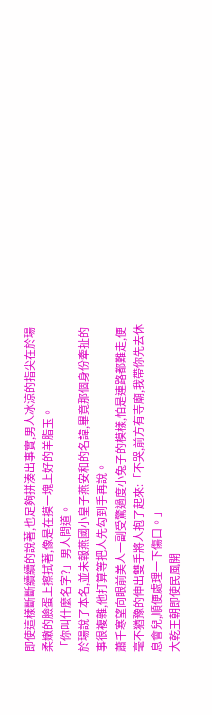即使這樣斷斷續續的說著,也足夠拼湊出事實,男人冰涼的指尖在於瑒柔嫩的臉蛋上擦拭著,像是在摸一塊上好的羊脂玉。
「你叫什麼名字?」男人問道。
於瑒說了本名,並未報燕國小皇子燕安和的名諱,畢竟那個身份牽扯的事很複雜,他打算等把人先勾到手再說。
蕭千寒望向眼前美人一副受驚過度小兔子的模樣,怕是連路都難走,便毫不猶豫的伸出雙手將人抱了起來:「不哭,前方有寺廟,我帶你先去休息會兒,順便處理一下傷口。」
大乾王朝即使民風開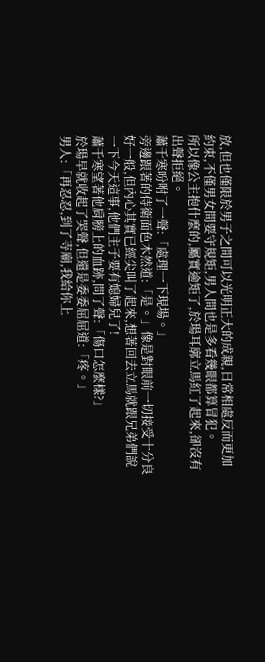放,但也僅限於男子之間可以光明正大的成親,日常相處反而更加約束,不僅男女間要守規矩,男人間也是多看幾眼都算冒犯。
所以像公主抱什麼的,屬實逾矩了,於瑒耳廓立馬紅了起來,卻沒有出聲拒絕。
蕭千寒吩咐了一聲:「處理一下現場。」
旁邊跟著的侍衛面色木然道:「是。」像是對眼前一切接受十分良好一般,但內心其實已經尖叫了起來,想著回去立馬就跟兄弟們說一下今天這事,他們主子要有媳婦兒了!
蕭千寒望著他肩膀上的血跡,問了聲:「傷口怎麼樣?」
於瑒早就收起了哭聲,但還是委委屈屈道:「疼。」
男人:「再忍忍,到了寺廟,我給你上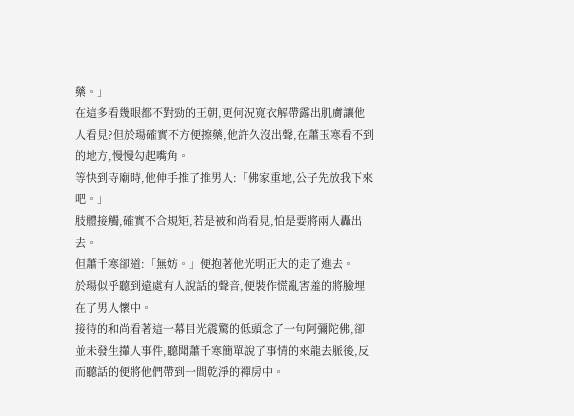藥。」
在這多看幾眼都不對勁的王朝,更何況寬衣解帶露出肌膚讓他人看見?但於瑒確實不方便擦藥,他許久沒出聲,在蕭玉寒看不到的地方,慢慢勾起嘴角。
等快到寺廟時,他伸手推了推男人:「佛家重地,公子先放我下來吧。」
肢體接觸,確實不合規矩,若是被和尚看見,怕是要將兩人轟出去。
但蕭千寒卻道:「無妨。」便抱著他光明正大的走了進去。
於瑒似乎聽到遠處有人說話的聲音,便裝作慌亂害羞的將臉埋在了男人懷中。
接待的和尚看著這一幕目光震驚的低頭念了一句阿彌陀佛,卻並未發生攆人事件,聽聞蕭千寒簡單說了事情的來龍去脈後,反而聽話的便將他們帶到一間乾淨的禪房中。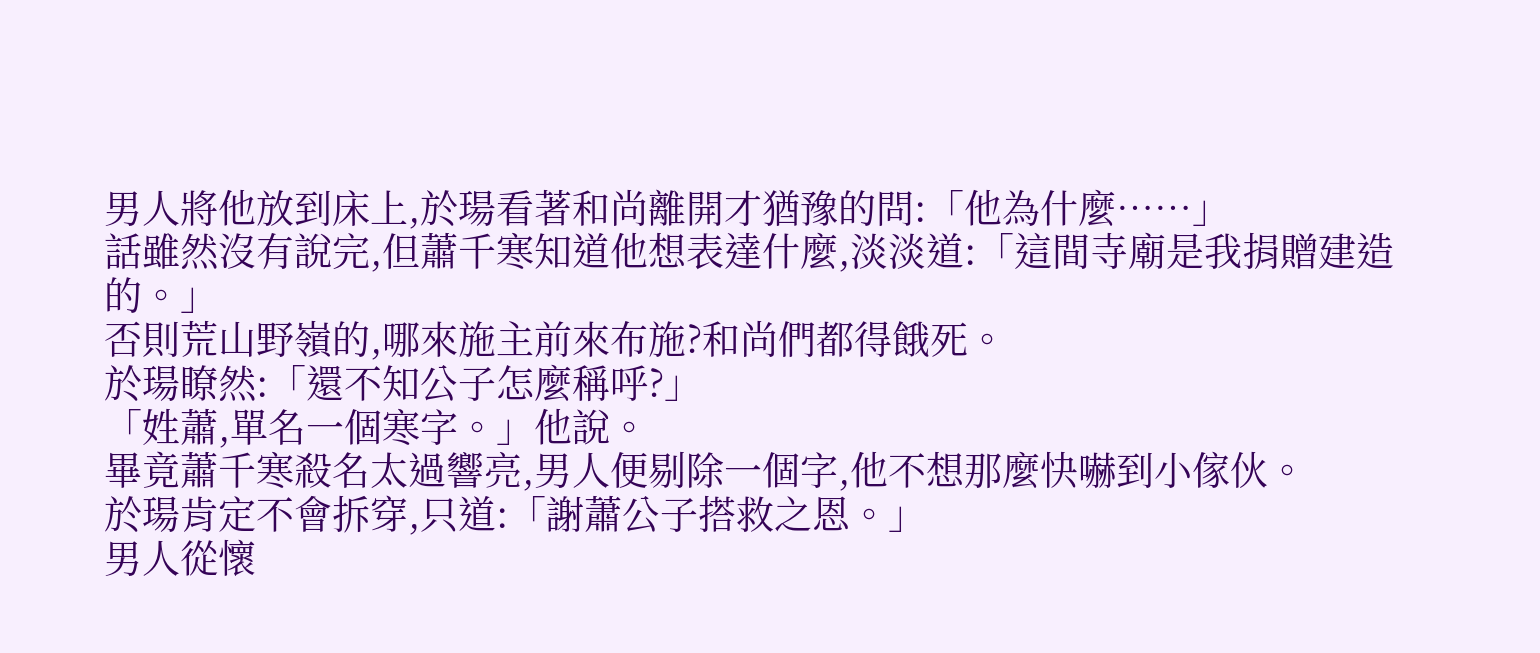男人將他放到床上,於瑒看著和尚離開才猶豫的問:「他為什麼……」
話雖然沒有說完,但蕭千寒知道他想表達什麼,淡淡道:「這間寺廟是我捐贈建造的。」
否則荒山野嶺的,哪來施主前來布施?和尚們都得餓死。
於瑒瞭然:「還不知公子怎麼稱呼?」
「姓蕭,單名一個寒字。」他說。
畢竟蕭千寒殺名太過響亮,男人便剔除一個字,他不想那麼快嚇到小傢伙。
於瑒肯定不會拆穿,只道:「謝蕭公子搭救之恩。」
男人從懷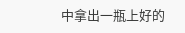中拿出一瓶上好的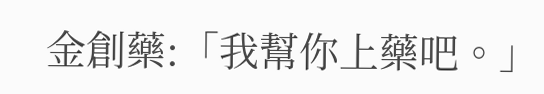金創藥:「我幫你上藥吧。」